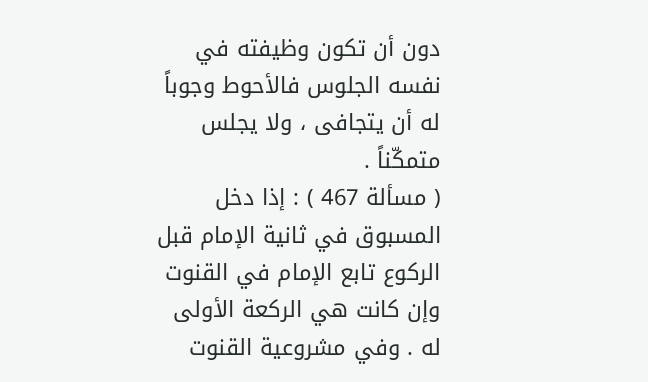دون أن تكون وظيفته في نفسه الجلوس فالأحوط وجوباً له أن يتجافى ، ولا يجلس متمكّناً .
( مسألة 467 ) : إذا دخل المسبوق في ثانية الإمام قبل الركوع تابع الإمام في القنوت وإن كانت هي الركعة الأولى له . وفي مشروعية القنوت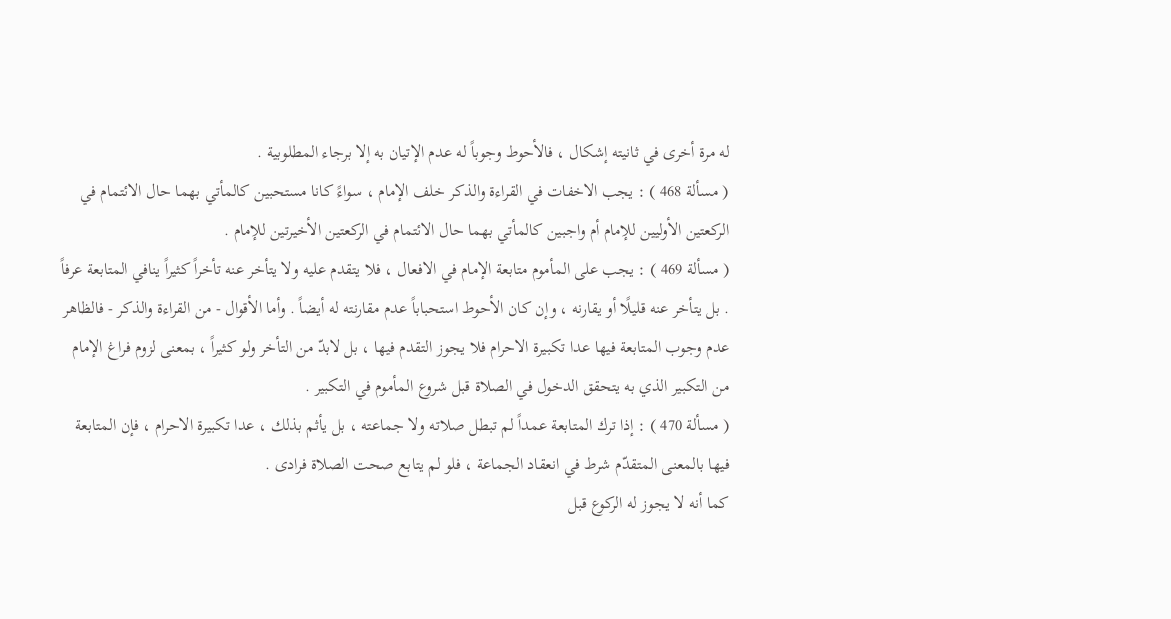له مرة أخرى في ثانيته إشكال ، فالأحوط وجوباً له عدم الإتيان به إلا برجاء المطلوبية .
( مسألة 468 ) : يجب الاخفات في القراءة والذكر خلف الإمام ، سواءً كانا مستحبين كالمأتي بهما حال الائتمام في الركعتين الأوليين للإمام أم واجبين كالمأتي بهما حال الائتمام في الركعتين الأخيرتين للإمام .
( مسألة 469 ) : يجب على المأموم متابعة الإمام في الافعال ، فلا يتقدم عليه ولا يتأخر عنه تأخراً كثيراً ينافي المتابعة عرفاً . بل يتأخر عنه قليلًا أو يقارنه ، وإن كان الأحوط استحباباً عدم مقارنته له أيضاً . وأما الأقوال - من القراءة والذكر - فالظاهر عدم وجوب المتابعة فيها عدا تكبيرة الاحرام فلا يجوز التقدم فيها ، بل لابدّ من التأخر ولو كثيراً ، بمعنى لزوم فراغ الإمام من التكبير الذي به يتحقق الدخول في الصلاة قبل شروع المأموم في التكبير .
( مسألة 470 ) : إذا ترك المتابعة عمداً لم تبطل صلاته ولا جماعته ، بل يأثم بذلك ، عدا تكبيرة الاحرام ، فإن المتابعة فيها بالمعنى المتقدّم شرط في انعقاد الجماعة ، فلو لم يتابع صحت الصلاة فرادى .
كما أنه لا يجوز له الركوع قبل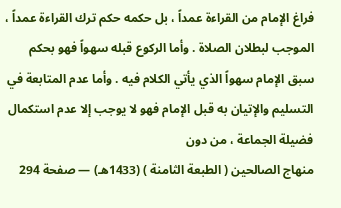فراغ الإمام من القراءة عمداً ، بل حكمه حكم ترك القراءة عمداً ، الموجب لبطلان الصلاة . وأما الركوع قبله سهواً فهو بحكم سبق الإمام سهواً الذي يأتي الكلام فيه . وأما عدم المتابعة في التسليم والإتيان به قبل الإمام فهو لا يوجب إلا عدم استكمال فضيلة الجماعة ، من دون
منهاج الصالحين ( الطبعة الثامنة ) (1433هـ) — صفحة 294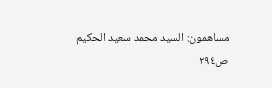مساهمون: السيد محمد سعيد الحكيم
ص٢٩٤